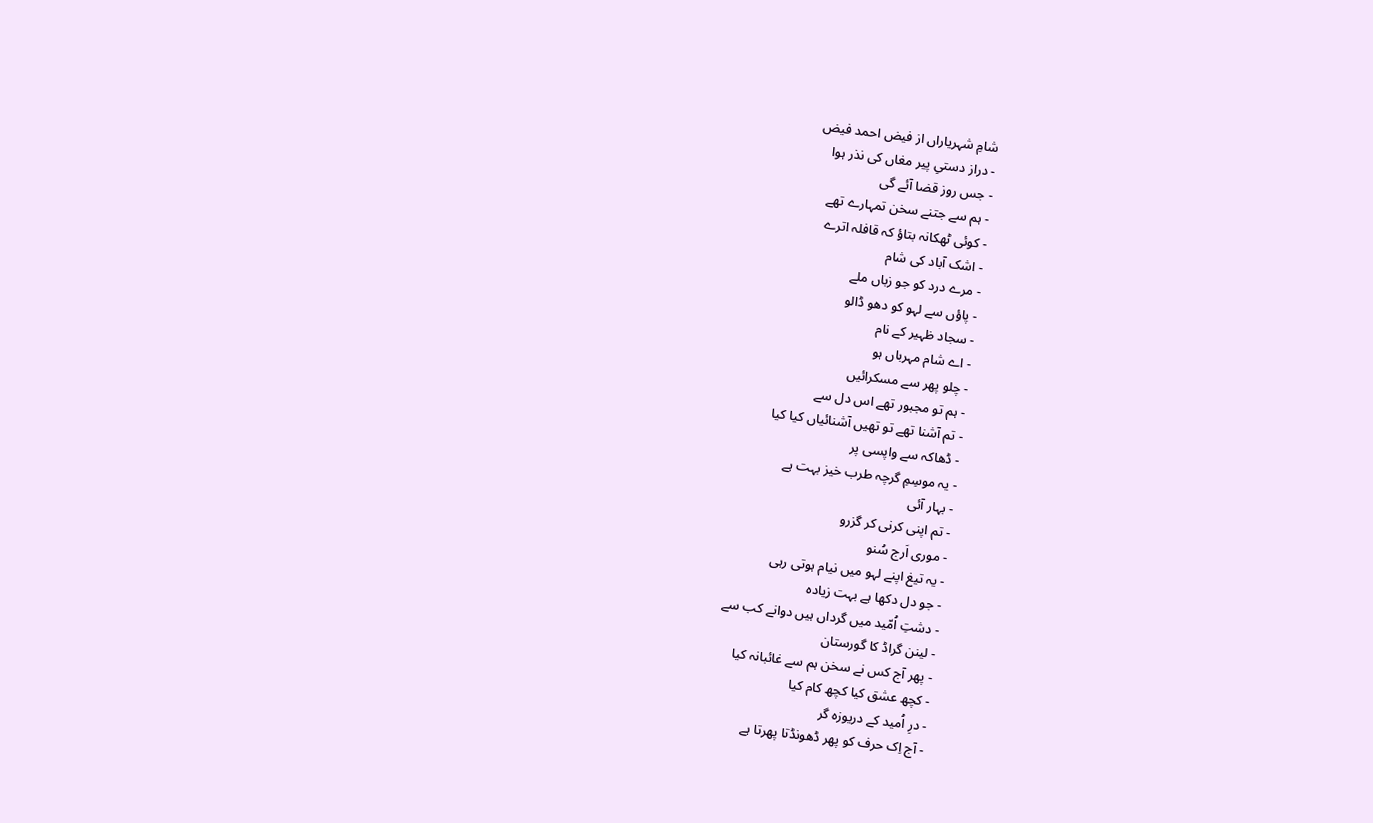شامِ شہریاراں از فیض احمد فیض
- دراز دستیِ پیر مغاں کی نذر ہوا
- جس روز قضا آئے گی
- ہم سے جتنے سخن تمہارے تھے
- کوئی ٹھکانہ بتاؤ کہ قافلہ اترے
- اشک آباد کی شام
- مرے درد کو جو زباں ملے
- پاؤں سے لہو کو دھو ڈالو
- سجاد ظہیر کے نام
- اے شام مہرباں ہو
- چلو پھر سے مسکرائیں
- ہم تو مجبور تھے اس دل سے
- تم آشنا تھے تو تھیں آشنائیاں کیا کیا
- ڈھاکہ سے واپسی پر
- یہ موسِمِ گرچہ طرب خیز بہت ہے
- بہار آئی
- تم اپنی کرنی کر گزرو
- موری اَرج سُنو
- یہ تیغ اپنے لہو میں نیام ہوتی رہی
- جو دل دکھا ہے بہت زیادہ
- دشتِ اُمّید میں گرداں ہیں دوانے کب سے
- لینن گراڈ کا گورستان
- پھر آج کس نے سخن ہم سے غائبانہ کیا
- کچھ عشق کیا کچھ کام کیا
- درِ اُمید کے دریوزہ گر
- آج اِک حرف کو پھر ڈھونڈتا پھرتا ہے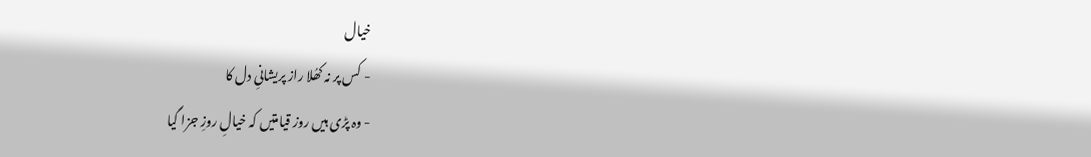خیال
- کس پر نہ کھُلا راز پریشانیِ دل کا
- وہ پڑی ہیں روز قیامتیں کہ خیالِ روزِ جزا گیا